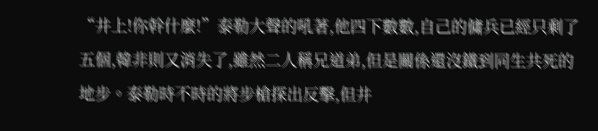“井上!你幹什麼!”泰勒大聲的吼著,他四下數數,自己的傭兵已經只剩了五個,韓非則又消失了,雖然二人稱兄道弟,但是關係還沒鐵到同生共死的地步。泰勒時不時的將步槍探出反擊,但井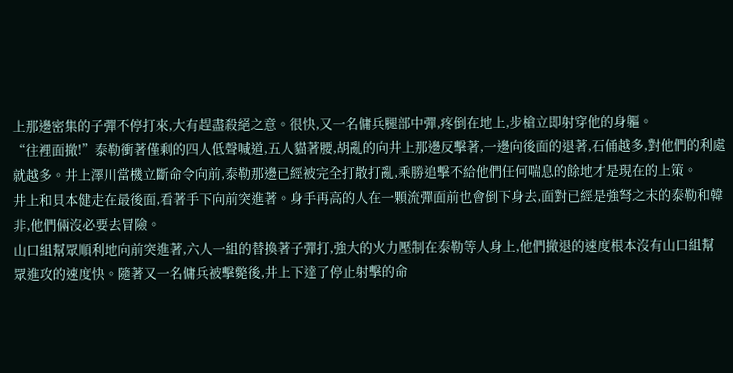上那邊密集的子彈不停打來,大有趕盡殺絕之意。很快,又一名傭兵腿部中彈,疼倒在地上,步槍立即射穿他的身軀。
“往裡面撤!”泰勒衝著僅剩的四人低聲喊道,五人貓著腰,胡亂的向井上那邊反擊著,一邊向後面的退著,石俑越多,對他們的利處就越多。井上澤川當機立斷命令向前,泰勒那邊已經被完全打散打亂,乘勝追擊不給他們任何喘息的餘地才是現在的上策。
井上和貝本健走在最後面,看著手下向前突進著。身手再高的人在一顆流彈面前也會倒下身去,面對已經是強弩之末的泰勒和韓非,他們倆沒必要去冒險。
山口組幫眾順利地向前突進著,六人一組的替換著子彈打,強大的火力壓制在泰勒等人身上,他們撤退的速度根本沒有山口組幫眾進攻的速度快。隨著又一名傭兵被擊斃後,井上下達了停止射擊的命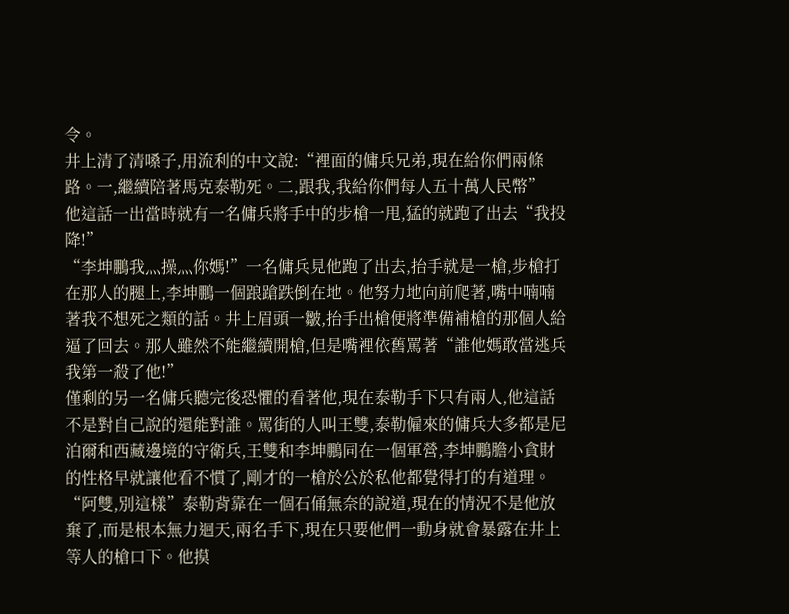令。
井上清了清嗓子,用流利的中文說:“裡面的傭兵兄弟,現在給你們兩條路。一,繼續陪著馬克泰勒死。二,跟我,我給你們每人五十萬人民幣”
他這話一出當時就有一名傭兵將手中的步槍一甩,猛的就跑了出去“我投降!”
“李坤鵬我灬操灬你媽!”一名傭兵見他跑了出去,抬手就是一槍,步槍打在那人的腿上,李坤鵬一個踉蹌跌倒在地。他努力地向前爬著,嘴中喃喃著我不想死之類的話。井上眉頭一皺,抬手出槍便將準備補槍的那個人給逼了回去。那人雖然不能繼續開槍,但是嘴裡依舊罵著“誰他媽敢當逃兵我第一殺了他!”
僅剩的另一名傭兵聽完後恐懼的看著他,現在泰勒手下只有兩人,他這話不是對自己說的還能對誰。罵街的人叫王雙,泰勒僱來的傭兵大多都是尼泊爾和西藏邊境的守衛兵,王雙和李坤鵬同在一個軍營,李坤鵬膽小貪財的性格早就讓他看不慣了,剛才的一槍於公於私他都覺得打的有道理。
“阿雙,別這樣”泰勒背靠在一個石俑無奈的說道,現在的情況不是他放棄了,而是根本無力迴天,兩名手下,現在只要他們一動身就會暴露在井上等人的槍口下。他摸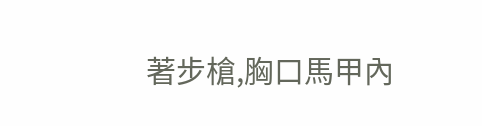著步槍,胸口馬甲內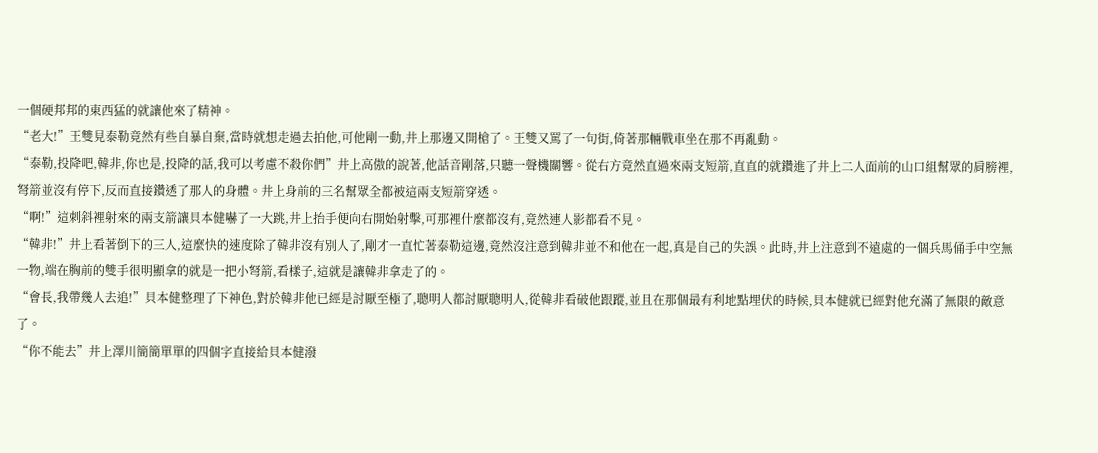一個硬邦邦的東西猛的就讓他來了精神。
“老大!”王雙見泰勒竟然有些自暴自棄,當時就想走過去拍他,可他剛一動,井上那邊又開槍了。王雙又罵了一句街,倚著那輛戰車坐在那不再亂動。
“泰勒,投降吧,韓非,你也是,投降的話,我可以考慮不殺你們”井上高傲的說著,他話音剛落,只聽一聲機關響。從右方竟然直過來兩支短箭,直直的就鑽進了井上二人面前的山口組幫眾的肩膀裡,弩箭並沒有停下,反而直接鑽透了那人的身體。井上身前的三名幫眾全都被這兩支短箭穿透。
“啊!”這刺斜裡射來的兩支箭讓貝本健嚇了一大跳,井上抬手便向右開始射擊,可那裡什麼都沒有,竟然連人影都看不見。
“韓非!”井上看著倒下的三人,這麼快的速度除了韓非沒有別人了,剛才一直忙著泰勒這邊,竟然沒注意到韓非並不和他在一起,真是自己的失誤。此時,井上注意到不遠處的一個兵馬俑手中空無一物,端在胸前的雙手很明顯拿的就是一把小弩箭,看樣子,這就是讓韓非拿走了的。
“會長,我帶幾人去追!”貝本健整理了下神色,對於韓非他已經是討厭至極了,聰明人都討厭聰明人,從韓非看破他跟蹤,並且在那個最有利地點埋伏的時候,貝本健就已經對他充滿了無限的敵意了。
“你不能去”井上澤川簡簡單單的四個字直接給貝本健潑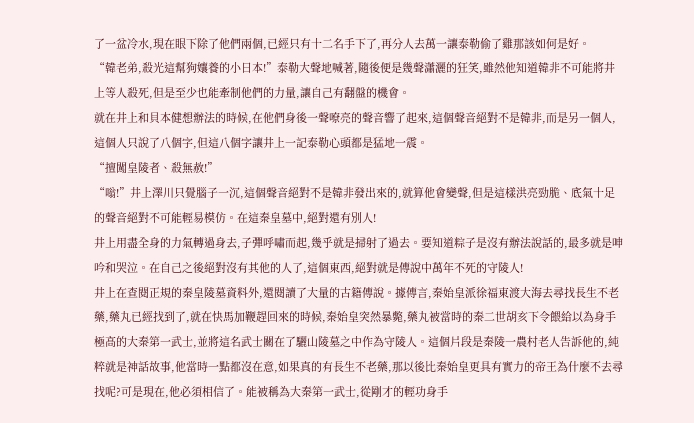了一盆冷水,現在眼下除了他們兩個,已經只有十二名手下了,再分人去萬一讓泰勒偷了雞那該如何是好。
“韓老弟,殺光這幫狗孃養的小日本!”泰勒大聲地喊著,隨後便是幾聲瀟灑的狂笑,雖然他知道韓非不可能將井上等人殺死,但是至少也能牽制他們的力量,讓自己有翻盤的機會。
就在井上和貝本健想辦法的時候,在他們身後一聲嘹亮的聲音響了起來,這個聲音絕對不是韓非,而是另一個人,這個人只說了八個字,但這八個字讓井上一記泰勒心頭都是猛地一震。
“擅闖皇陵者、殺無赦!”
“嗡!”井上澤川只覺腦子一沉,這個聲音絕對不是韓非發出來的,就算他會變聲,但是這樣洪亮勁脆、底氣十足的聲音絕對不可能輕易模仿。在這秦皇墓中,絕對還有別人!
井上用盡全身的力氣轉過身去,子彈呼嘯而起,幾乎就是掃射了過去。要知道粽子是沒有辦法說話的,最多就是呻吟和哭泣。在自己之後絕對沒有其他的人了,這個東西,絕對就是傳說中萬年不死的守陵人!
井上在查閱正規的秦皇陵墓資料外,還閱讀了大量的古籍傳說。據傳言,秦始皇派徐福東渡大海去尋找長生不老藥,藥丸已經找到了,就在快馬加鞭趕回來的時候,秦始皇突然暴斃,藥丸被當時的秦二世胡亥下令餵給以為身手極高的大秦第一武士,並將這名武士關在了驪山陵墓之中作為守陵人。這個片段是秦陵一農村老人告訴他的,純粹就是神話故事,他當時一點都沒在意,如果真的有長生不老藥,那以後比秦始皇更具有實力的帝王為什麼不去尋找呢?可是現在,他必須相信了。能被稱為大秦第一武士,從剛才的輕功身手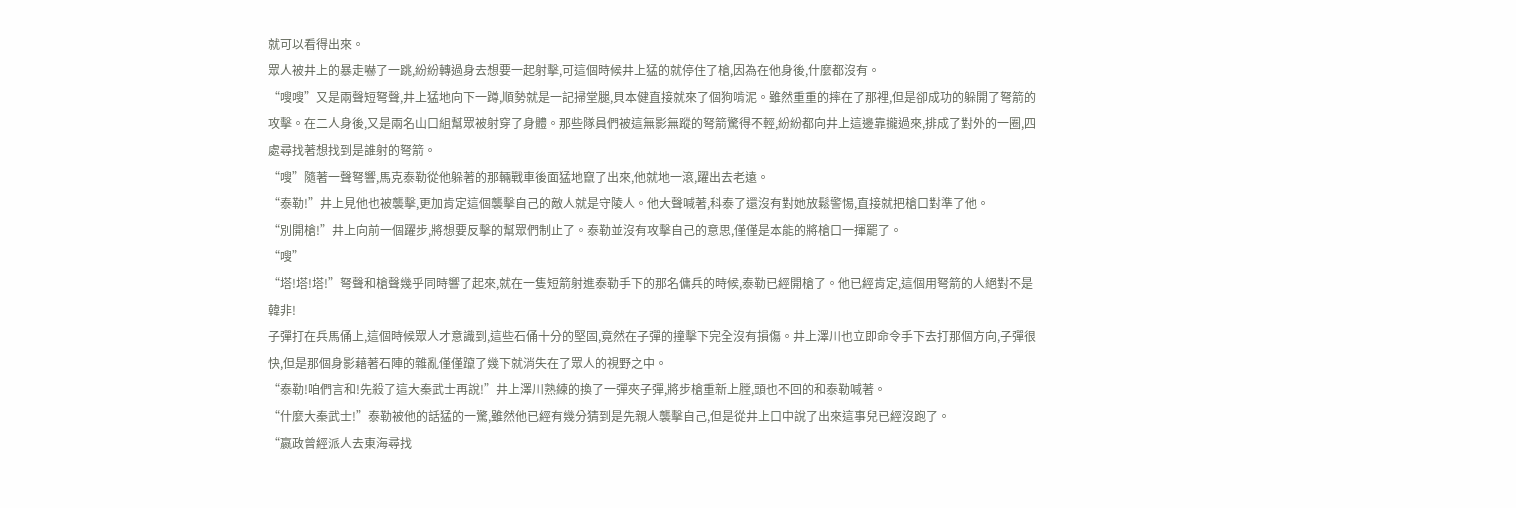就可以看得出來。
眾人被井上的暴走嚇了一跳,紛紛轉過身去想要一起射擊,可這個時候井上猛的就停住了槍,因為在他身後,什麼都沒有。
“嗖嗖”又是兩聲短弩聲,井上猛地向下一蹲,順勢就是一記掃堂腿,貝本健直接就來了個狗啃泥。雖然重重的摔在了那裡,但是卻成功的躲開了弩箭的攻擊。在二人身後,又是兩名山口組幫眾被射穿了身體。那些隊員們被這無影無蹤的弩箭驚得不輕,紛紛都向井上這邊靠攏過來,排成了對外的一圈,四處尋找著想找到是誰射的弩箭。
“嗖”隨著一聲弩響,馬克泰勒從他躲著的那輛戰車後面猛地竄了出來,他就地一滾,躍出去老遠。
“泰勒!”井上見他也被襲擊,更加肯定這個襲擊自己的敵人就是守陵人。他大聲喊著,科泰了還沒有對她放鬆警惕,直接就把槍口對準了他。
“別開槍!”井上向前一個躍步,將想要反擊的幫眾們制止了。泰勒並沒有攻擊自己的意思,僅僅是本能的將槍口一揮罷了。
“嗖”
“塔!塔!塔!”弩聲和槍聲幾乎同時響了起來,就在一隻短箭射進泰勒手下的那名傭兵的時候,泰勒已經開槍了。他已經肯定,這個用弩箭的人絕對不是韓非!
子彈打在兵馬俑上,這個時候眾人才意識到,這些石俑十分的堅固,竟然在子彈的撞擊下完全沒有損傷。井上澤川也立即命令手下去打那個方向,子彈很快,但是那個身影藉著石陣的雜亂僅僅躥了幾下就消失在了眾人的視野之中。
“泰勒!咱們言和!先殺了這大秦武士再說!”井上澤川熟練的換了一彈夾子彈,將步槍重新上膛,頭也不回的和泰勒喊著。
“什麼大秦武士!”泰勒被他的話猛的一驚,雖然他已經有幾分猜到是先親人襲擊自己,但是從井上口中說了出來這事兒已經沒跑了。
“嬴政曾經派人去東海尋找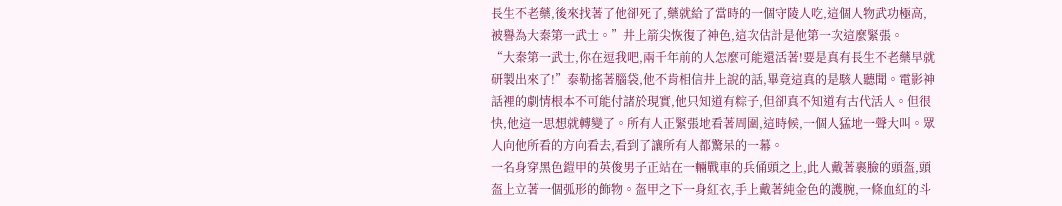長生不老藥,後來找著了他卻死了,藥就給了當時的一個守陵人吃,這個人物武功極高,被譽為大秦第一武士。”井上箭尖恢復了神色,這次估計是他第一次這麼緊張。
“大秦第一武士,你在逗我吧,兩千年前的人怎麼可能還活著!要是真有長生不老藥早就研製出來了!”泰勒搖著腦袋,他不肯相信井上說的話,畢竟這真的是駭人聽聞。電影神話裡的劇情根本不可能付諸於現實,他只知道有粽子,但卻真不知道有古代活人。但很快,他這一思想就轉變了。所有人正緊張地看著周圍,這時候,一個人猛地一聲大叫。眾人向他所看的方向看去,看到了讓所有人都驚呆的一幕。
一名身穿黑色鎧甲的英俊男子正站在一輛戰車的兵俑頭之上,此人戴著裹臉的頭盔,頭盔上立著一個弧形的飾物。盔甲之下一身紅衣,手上戴著純金色的護腕,一條血紅的斗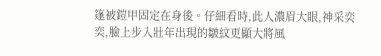篷被鎧甲固定在身後。仔細看時,此人濃眉大眼,神采奕奕,臉上步入壯年出現的皺紋更顯大將風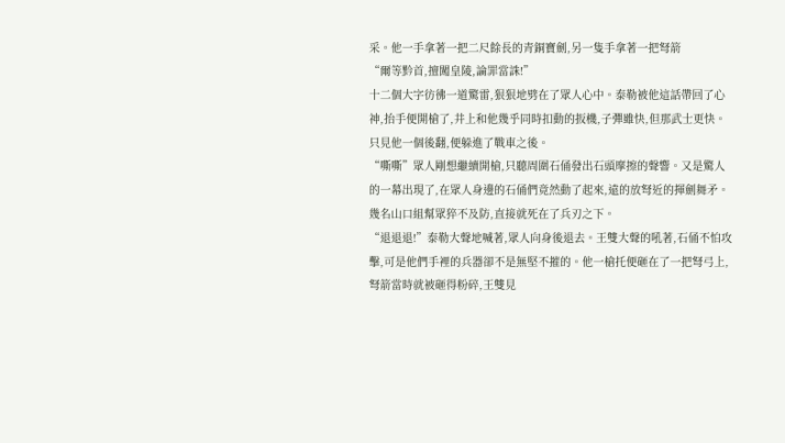采。他一手拿著一把二尺餘長的青銅寶劍,另一隻手拿著一把弩箭
“爾等黔首,擅闖皇陵,論罪當誅!”
十二個大字彷彿一道驚雷,狠狠地劈在了眾人心中。泰勒被他這話帶回了心神,抬手便開槍了,井上和他幾乎同時扣動的扳機,子彈雖快,但那武士更快。只見他一個後翻,便躲進了戰車之後。
“嘶嘶”眾人剛想繼續開槍,只聽周圍石俑發出石頭摩擦的聲響。又是驚人的一幕出現了,在眾人身邊的石俑們竟然動了起來,遠的放弩近的揮劍舞矛。幾名山口組幫眾猝不及防,直接就死在了兵刃之下。
“退退退!”泰勒大聲地喊著,眾人向身後退去。王雙大聲的吼著,石俑不怕攻擊,可是他們手裡的兵器卻不是無堅不摧的。他一槍托便砸在了一把弩弓上,弩箭當時就被砸得粉碎,王雙見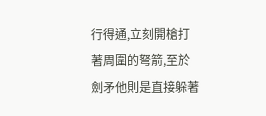行得通,立刻開槍打著周圍的弩箭,至於劍矛他則是直接躲著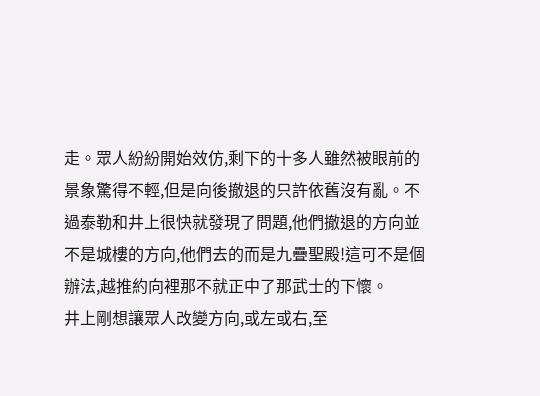走。眾人紛紛開始效仿,剩下的十多人雖然被眼前的景象驚得不輕,但是向後撤退的只許依舊沒有亂。不過泰勒和井上很快就發現了問題,他們撤退的方向並不是城樓的方向,他們去的而是九疊聖殿!這可不是個辦法,越推約向裡那不就正中了那武士的下懷。
井上剛想讓眾人改變方向,或左或右,至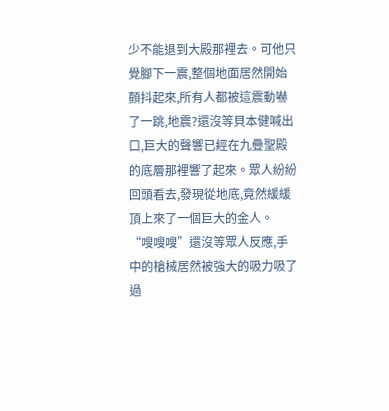少不能退到大殿那裡去。可他只覺腳下一震,整個地面居然開始顫抖起來,所有人都被這震動嚇了一跳,地震?還沒等貝本健喊出口,巨大的聲響已經在九疊聖殿的底層那裡響了起來。眾人紛紛回頭看去,發現從地底,竟然緩緩頂上來了一個巨大的金人。
“嗖嗖嗖”還沒等眾人反應,手中的槍械居然被強大的吸力吸了過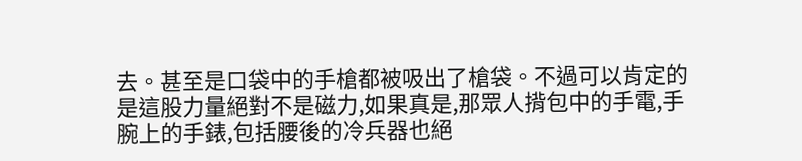去。甚至是口袋中的手槍都被吸出了槍袋。不過可以肯定的是這股力量絕對不是磁力,如果真是,那眾人揹包中的手電,手腕上的手錶,包括腰後的冷兵器也絕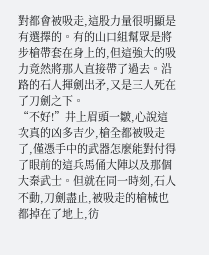對都會被吸走,這股力量很明顯是有選擇的。有的山口組幫眾是將步槍帶套在身上的,但這強大的吸力竟然將那人直接帶了過去。沿路的石人揮劍出矛,又是三人死在了刀劍之下。
“不好!”井上眉頭一皺,心說這次真的凶多吉少,槍全都被吸走了,僅憑手中的武器怎麼能對付得了眼前的這兵馬俑大陣以及那個大秦武士。但就在同一時刻,石人不動,刀劍盡止,被吸走的槍械也都掉在了地上,彷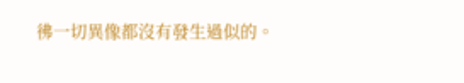彿一切異像都沒有發生過似的。